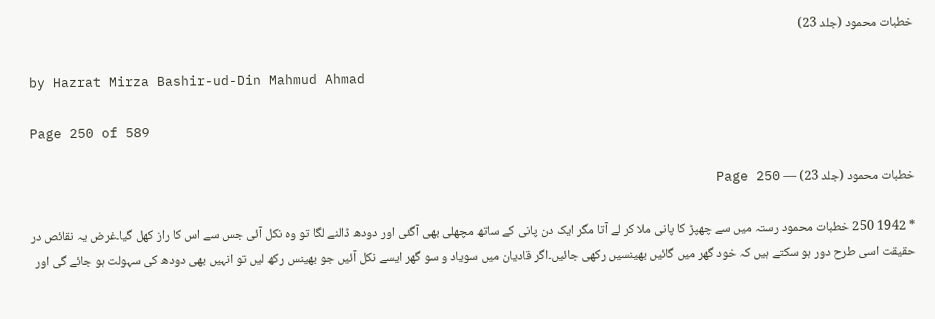خطبات محمود (جلد 23)

by Hazrat Mirza Bashir-ud-Din Mahmud Ahmad

Page 250 of 589

خطبات محمود (جلد 23) — Page 250

* 1942 250 خطبات محمود رستہ میں سے چھپڑ کا پانی ملا کر لے آتا مگر ایک دن پانی کے ساتھ مچھلی بھی آگئی اور دودھ ڈالنے لگا تو وہ نکل آئی جس سے اس کا راز کھل گیا۔غرض یہ نقائص در حقیقت اسی طرح دور ہو سکتے ہیں کہ خود گھر میں گائیں بھینسیں رکھی جائیں۔اگر قادیان میں سویاد و سو گھر ایسے نکل آئیں جو بھینس رکھ لیں تو انہیں بھی دودھ کی سہولت ہو جائے گی اور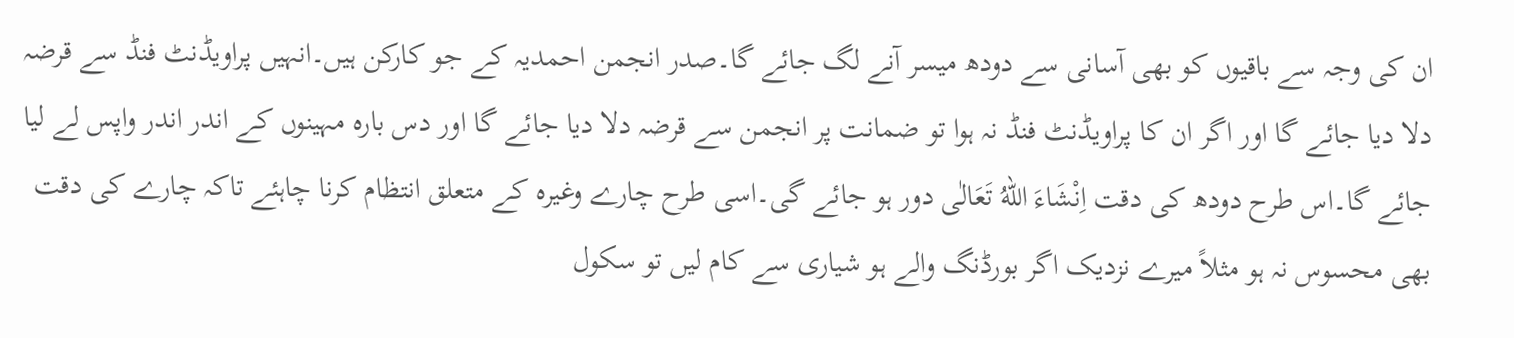ان کی وجہ سے باقیوں کو بھی آسانی سے دودھ میسر آنے لگ جائے گا۔صدر انجمن احمدیہ کے جو کارکن ہیں۔انہیں پراویڈنٹ فنڈ سے قرضہ دلا دیا جائے گا اور اگر ان کا پراویڈنٹ فنڈ نہ ہوا تو ضمانت پر انجمن سے قرضہ دلا دیا جائے گا اور دس بارہ مہینوں کے اندر اندر واپس لے لیا جائے گا۔اس طرح دودھ کی دقت اِنْشَاءَ اللهُ تَعَالٰی دور ہو جائے گی۔اسی طرح چارے وغیرہ کے متعلق انتظام کرنا چاہئے تاکہ چارے کی دقت بھی محسوس نہ ہو مثلاً میرے نزدیک اگر بورڈنگ والے ہو شیاری سے کام لیں تو سکول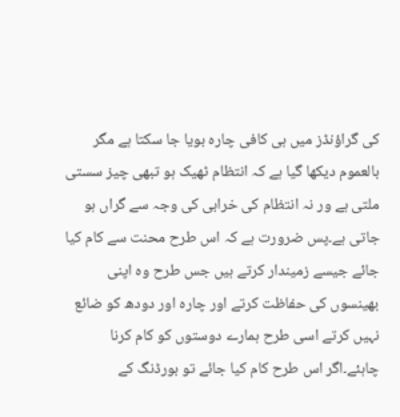کی گراؤنڈز میں ہی کافی چارہ بویا جا سکتا ہے مگر بالعموم دیکھا گیا ہے کہ انتظام ٹھیک ہو تبھی چیز سستی ملتی ہے ور نہ انتظام کی خرابی کی وجہ سے گراں ہو جاتی ہے۔پس ضرورت ہے کہ اس طرح محنت سے کام کیا جائے جیسے زمیندار کرتے ہیں جس طرح وہ اپنی بھینسوں کی حفاظت کرتے اور چارہ اور دودھ کو ضائع نہیں کرتے اسی طرح ہمارے دوستوں کو کام کرنا چاہئے۔اگر اس طرح کام کیا جائے تو بورڈنگ کے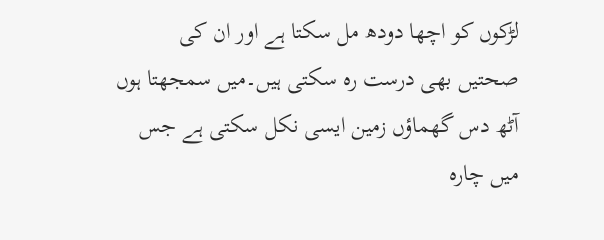لڑکوں کو اچھا دودھ مل سکتا ہے اور ان کی صحتیں بھی درست رہ سکتی ہیں۔میں سمجھتا ہوں آٹھ دس گھماؤں زمین ایسی نکل سکتی ہے جس میں چارہ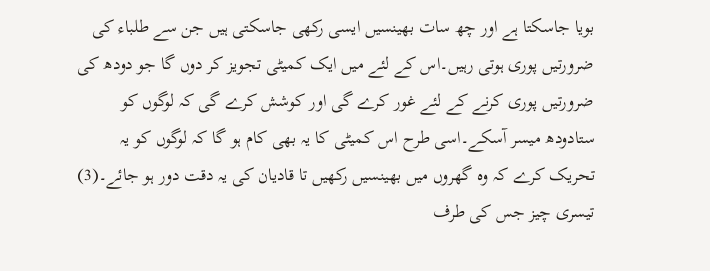بویا جاسکتا ہے اور چھ سات بھینسیں ایسی رکھی جاسکتی ہیں جن سے طلباء کی ضرورتیں پوری ہوتی رہیں۔اس کے لئے میں ایک کمیٹی تجویز کر دوں گا جو دودھ کی ضرورتیں پوری کرنے کے لئے غور کرے گی اور کوشش کرے گی کہ لوگوں کو ستادودھ میسر آسکے۔اسی طرح اس کمیٹی کا یہ بھی کام ہو گا کہ لوگوں کو یہ تحریک کرے کہ وہ گھروں میں بھینسیں رکھیں تا قادیان کی یہ دقت دور ہو جائے۔(3) تیسری چیز جس کی طرف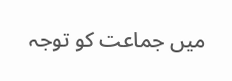میں جماعت کو توجہ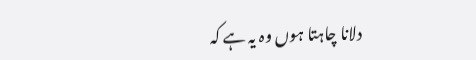دلانا چاہتا ہوں وہ یہ ہے کہ